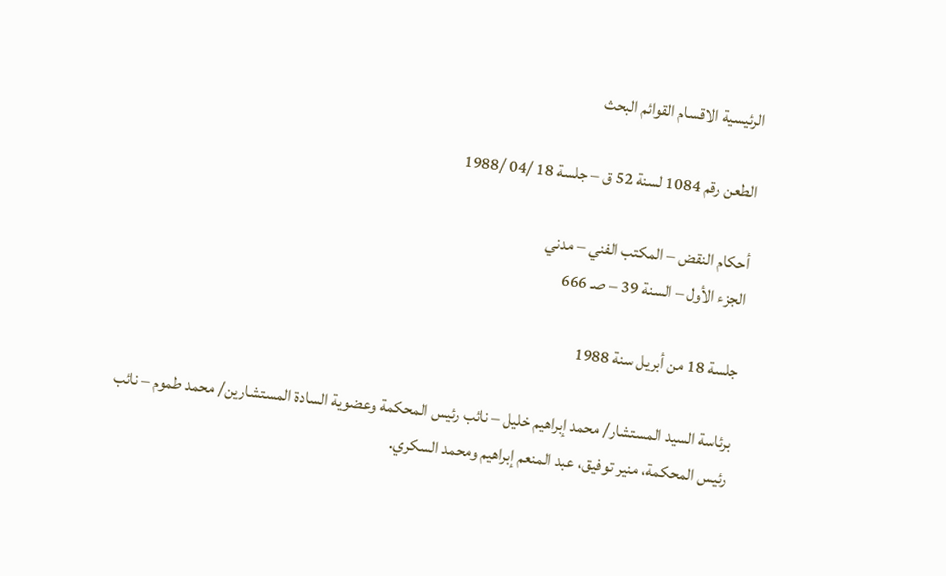الرئيسية الاقسام القوائم البحث

الطعن رقم 1084 لسنة 52 ق – جلسة 18 /04 /1988

أحكام النقض – المكتب الفني – مدني
الجزء الأول – السنة 39 – صـ 666

جلسة 18 من أبريل سنة 1988

برئاسة السيد المستشار/ محمد إبراهيم خليل – نائب رئيس المحكمة وعضوية السادة المستشارين/ محمد طموم – نائب رئيس المحكمة، منير توفيق، عبد المنعم إبراهيم ومحمد السكري.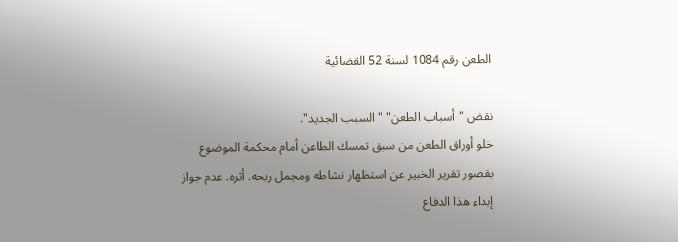الطعن رقم 1084 لسنة 52 القضائية

نقض "أسباب الطعن" "السبب الجديد".
خلو أوراق الطعن من سبق تمسك الطاعن أمام محكمة الموضوع بقصور تقرير الخبير عن استظهار نشاطه ومجمل ربحه. أثره. عدم جواز إبداء هذا الدفاع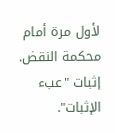لأول مرة أمام محكمة النقض.
إثبات "عبء الإثبات".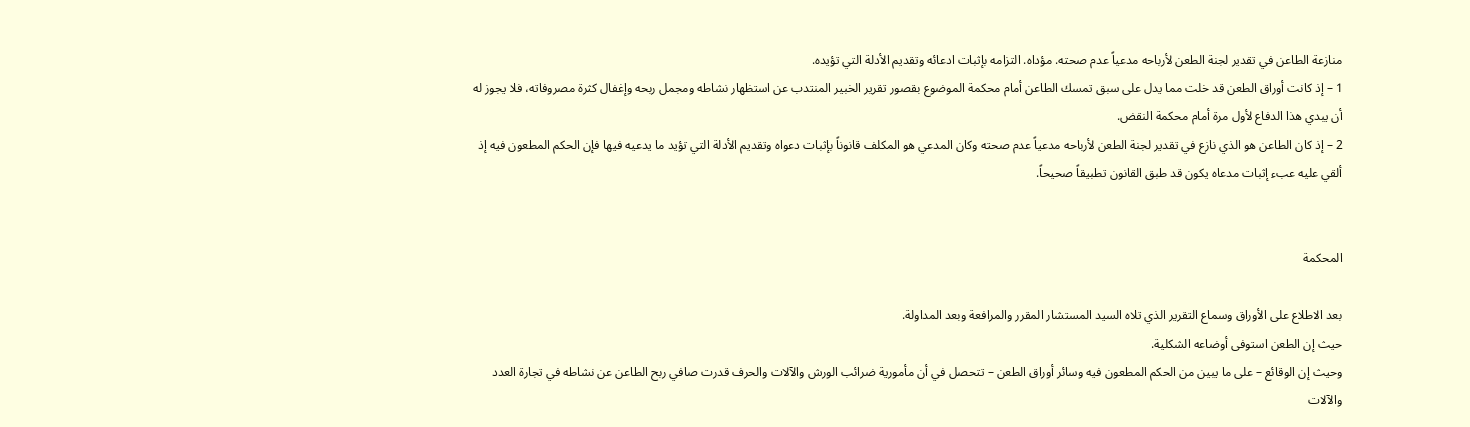منازعة الطاعن في تقدير لجنة الطعن لأرباحه مدعياً عدم صحته. مؤداه. التزامه بإثبات ادعائه وتقديم الأدلة التي تؤيده.
1 – إذ كانت أوراق الطعن قد خلت مما يدل على سبق تمسك الطاعن أمام محكمة الموضوع بقصور تقرير الخبير المنتدب عن استظهار نشاطه ومجمل ربحه وإغفال كثرة مصروفاته، فلا يجوز له أن يبدي هذا الدفاع لأول مرة أمام محكمة النقض.
2 – إذ كان الطاعن هو الذي نازع في تقدير لجنة الطعن لأرباحه مدعياً عدم صحته وكان المدعي هو المكلف قانوناً بإثبات دعواه وتقديم الأدلة التي تؤيد ما يدعيه فيها فإن الحكم المطعون فيه إذ ألقي عليه عبء إثبات مدعاه يكون قد طبق القانون تطبيقاً صحيحاً.


المحكمة

بعد الاطلاع على الأوراق وسماع التقرير الذي تلاه السيد المستشار المقرر والمرافعة وبعد المداولة.
حيث إن الطعن استوفى أوضاعه الشكلية.
وحيث إن الوقائع – على ما يبين من الحكم المطعون فيه وسائر أوراق الطعن – تتحصل في أن مأمورية ضرائب الورش والآلات والحرف قدرت صافي ربح الطاعن عن نشاطه في تجارة العدد والآلات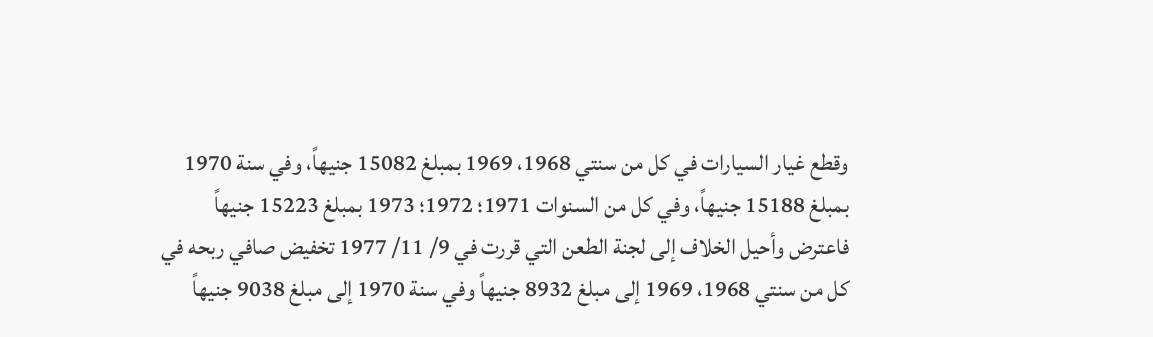وقطع غيار السيارات في كل من سنتي 1968، 1969 بمبلغ 15082 جنيهاً، وفي سنة 1970 بمبلغ 15188 جنيهاً، وفي كل من السنوات 1971؛ 1972؛ 1973 بمبلغ 15223 جنيهاً فاعترض وأحيل الخلاف إلى لجنة الطعن التي قررت في 9/ 11/ 1977 تخفيض صافي ربحه في كل من سنتي 1968، 1969 إلى مبلغ 8932 جنيهاً وفي سنة 1970 إلى مبلغ 9038 جنيهاً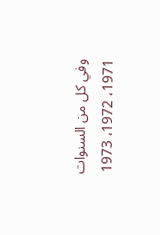وفي كل من السنوات 1971، 1972، 1973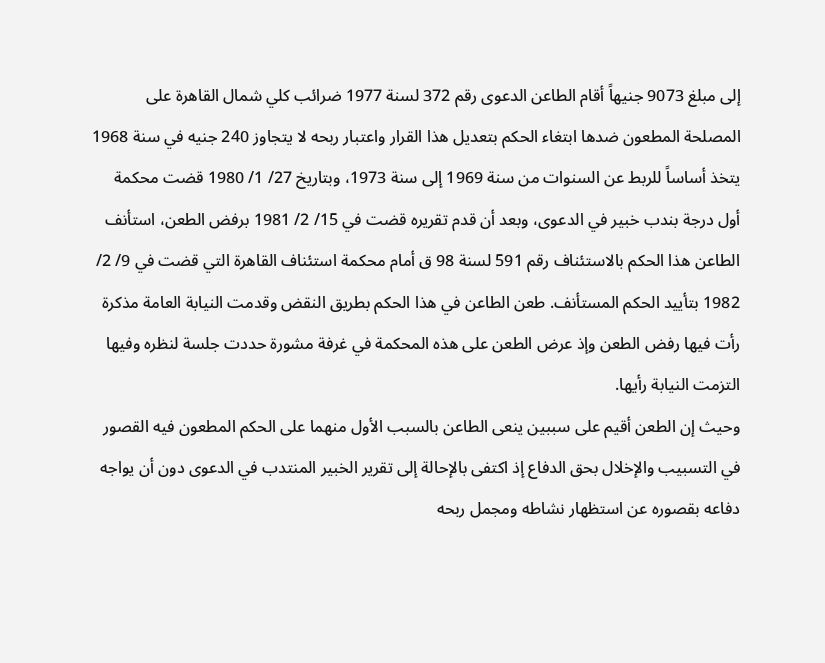إلى مبلغ 9073 جنيهاً أقام الطاعن الدعوى رقم 372 لسنة 1977 ضرائب كلي شمال القاهرة على المصلحة المطعون ضدها ابتغاء الحكم بتعديل هذا القرار واعتبار ربحه لا يتجاوز 240 جنيه في سنة 1968 يتخذ أساساً للربط عن السنوات من سنة 1969 إلى سنة 1973، وبتاريخ 27/ 1/ 1980 قضت محكمة أول درجة بندب خبير في الدعوى، وبعد أن قدم تقريره قضت في 15/ 2/ 1981 برفض الطعن، استأنف الطاعن هذا الحكم بالاستئناف رقم 591 لسنة 98 ق أمام محكمة استئناف القاهرة التي قضت في 9/ 2/ 1982 بتأييد الحكم المستأنف. طعن الطاعن في هذا الحكم بطريق النقض وقدمت النيابة العامة مذكرة رأت فيها رفض الطعن وإذ عرض الطعن على هذه المحكمة في غرفة مشورة حددت جلسة لنظره وفيها التزمت النيابة رأيها.
وحيث إن الطعن أقيم على سببين ينعى الطاعن بالسبب الأول منهما على الحكم المطعون فيه القصور في التسبيب والإخلال بحق الدفاع إذ اكتفى بالإحالة إلى تقرير الخبير المنتدب في الدعوى دون أن يواجه دفاعه بقصوره عن استظهار نشاطه ومجمل ربحه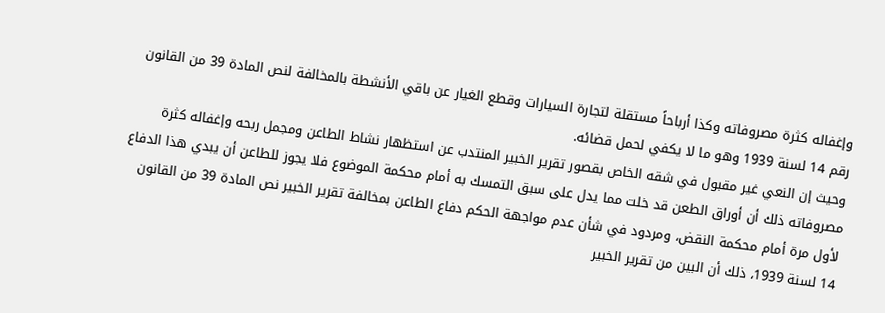وإغفاله كثرة مصروفاته وكذا أرباحاً مستقلة لتجارة السيارات وقطع الغيار عن باقي الأنشطة بالمخالفة لنص المادة 39 من القانون رقم 14 لسنة 1939 وهو ما لا يكفي لحمل قضائه.
وحيث إن النعي غير مقبول في شقه الخاص بقصور تقرير الخبير المنتدب عن استظهار نشاط الطاعن ومجمل ربحه وإغفاله كثرة مصروفاته ذلك أن أوراق الطعن قد خلت مما يدل على سبق التمسك به أمام محكمة الموضوع فلا يجوز للطاعن أن يبدي هذا الدفاع لأول مرة أمام محكمة النقض، ومردود في شأن عدم مواجهة الحكم دفاع الطاعن بمخالفة تقرير الخبير نص المادة 39 من القانون 14 لسنة 1939، ذلك أن البين من تقرير الخبير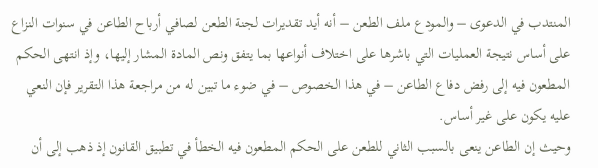المنتدب في الدعوى – والمودع ملف الطعن – أنه أيد تقديرات لجنة الطعن لصافي أرباح الطاعن في سنوات النزاع على أساس نتيجة العمليات التي باشرها على اختلاف أنواعها بما يتفق ونص المادة المشار إليها، وإذ انتهى الحكم المطعون فيه إلى رفض دفاع الطاعن – في هذا الخصوص – في ضوء ما تبين له من مراجعة هذا التقرير فإن النعي عليه يكون على غير أساس.
وحيث إن الطاعن ينعى بالسبب الثاني للطعن على الحكم المطعون فيه الخطأ في تطبيق القانون إذ ذهب إلى أن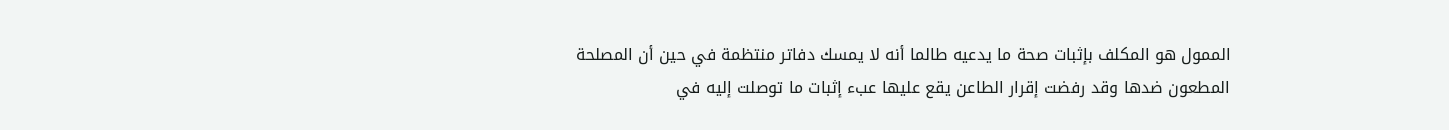الممول هو المكلف بإثبات صحة ما يدعيه طالما أنه لا يمسك دفاتر منتظمة في حين أن المصلحة المطعون ضدها وقد رفضت إقرار الطاعن يقع عليها عبء إثبات ما توصلت إليه في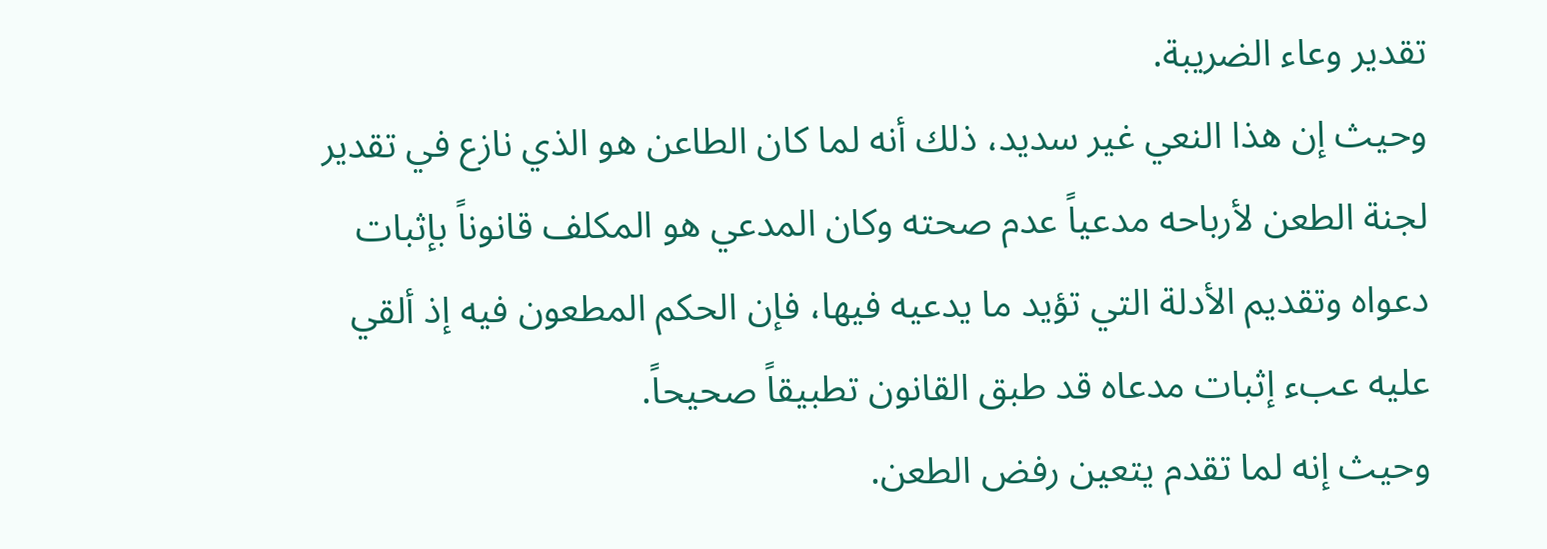تقدير وعاء الضريبة.
وحيث إن هذا النعي غير سديد، ذلك أنه لما كان الطاعن هو الذي نازع في تقدير لجنة الطعن لأرباحه مدعياً عدم صحته وكان المدعي هو المكلف قانوناً بإثبات دعواه وتقديم الأدلة التي تؤيد ما يدعيه فيها، فإن الحكم المطعون فيه إذ ألقي عليه عبء إثبات مدعاه قد طبق القانون تطبيقاً صحيحاً.
وحيث إنه لما تقدم يتعين رفض الطعن.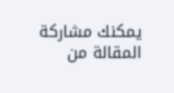يمكنك مشاركة المقالة من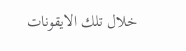خلال تلك الايقونات